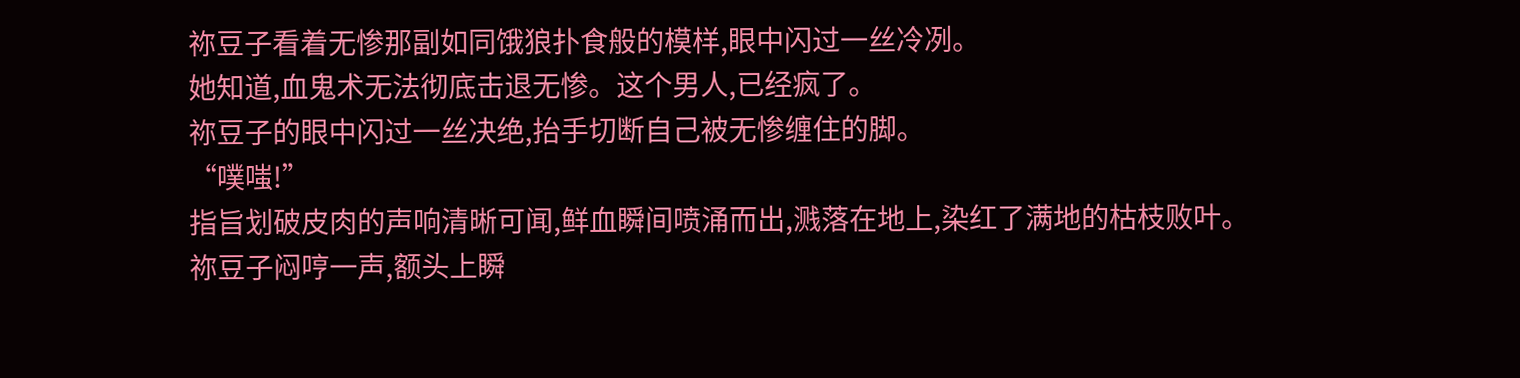祢豆子看着无惨那副如同饿狼扑食般的模样,眼中闪过一丝冷冽。
她知道,血鬼术无法彻底击退无惨。这个男人,已经疯了。
祢豆子的眼中闪过一丝决绝,抬手切断自己被无惨缠住的脚。
“噗嗤!”
指旨划破皮肉的声响清晰可闻,鲜血瞬间喷涌而出,溅落在地上,染红了满地的枯枝败叶。
祢豆子闷哼一声,额头上瞬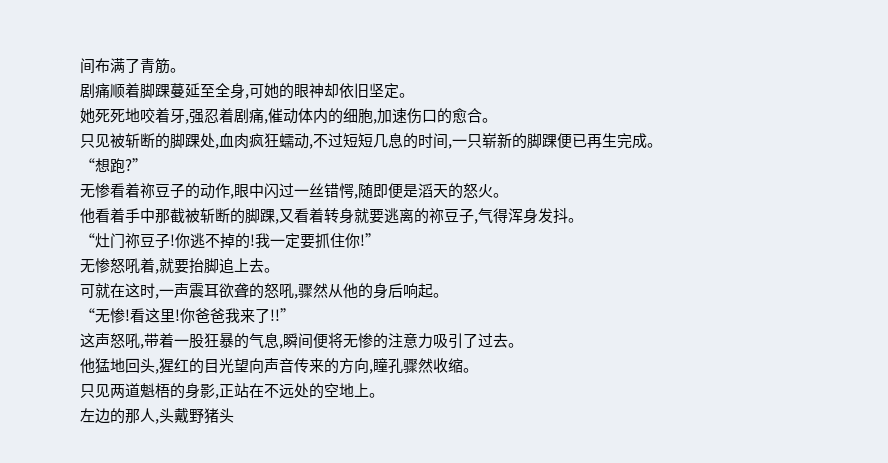间布满了青筋。
剧痛顺着脚踝蔓延至全身,可她的眼神却依旧坚定。
她死死地咬着牙,强忍着剧痛,催动体内的细胞,加速伤口的愈合。
只见被斩断的脚踝处,血肉疯狂蠕动,不过短短几息的时间,一只崭新的脚踝便已再生完成。
“想跑?”
无惨看着祢豆子的动作,眼中闪过一丝错愕,随即便是滔天的怒火。
他看着手中那截被斩断的脚踝,又看着转身就要逃离的祢豆子,气得浑身发抖。
“灶门祢豆子!你逃不掉的!我一定要抓住你!”
无惨怒吼着,就要抬脚追上去。
可就在这时,一声震耳欲聋的怒吼,骤然从他的身后响起。
“无惨!看这里!你爸爸我来了!!”
这声怒吼,带着一股狂暴的气息,瞬间便将无惨的注意力吸引了过去。
他猛地回头,猩红的目光望向声音传来的方向,瞳孔骤然收缩。
只见两道魁梧的身影,正站在不远处的空地上。
左边的那人,头戴野猪头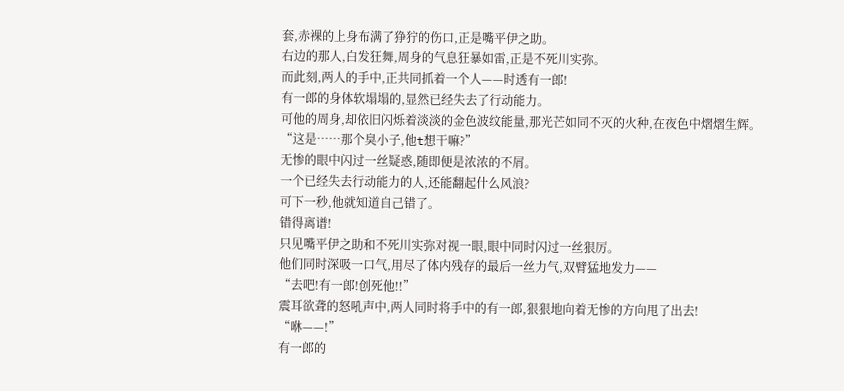套,赤裸的上身布满了狰狞的伤口,正是嘴平伊之助。
右边的那人,白发狂舞,周身的气息狂暴如雷,正是不死川实弥。
而此刻,两人的手中,正共同抓着一个人——时透有一郎!
有一郎的身体软塌塌的,显然已经失去了行动能力。
可他的周身,却依旧闪烁着淡淡的金色波纹能量,那光芒如同不灭的火种,在夜色中熠熠生辉。
“这是……那个臭小子,他t想干嘛?”
无惨的眼中闪过一丝疑惑,随即便是浓浓的不屑。
一个已经失去行动能力的人,还能翻起什么风浪?
可下一秒,他就知道自己错了。
错得离谱!
只见嘴平伊之助和不死川实弥对视一眼,眼中同时闪过一丝狠厉。
他们同时深吸一口气,用尽了体内残存的最后一丝力气,双臂猛地发力——
“去吧!有一郎!创死他!!”
震耳欲聋的怒吼声中,两人同时将手中的有一郎,狠狠地向着无惨的方向甩了出去!
“咻——!”
有一郎的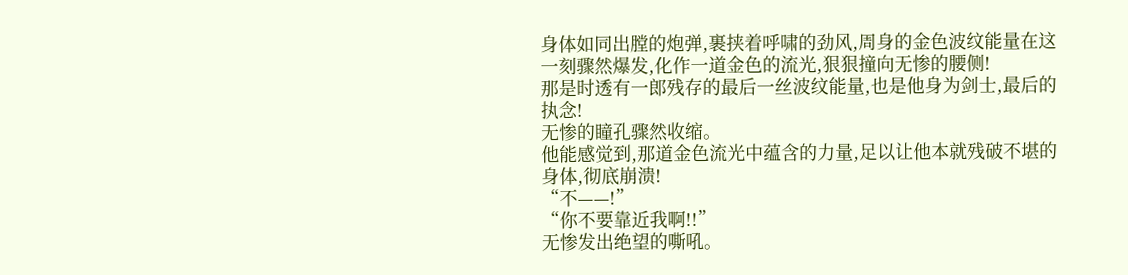身体如同出膛的炮弹,裹挟着呼啸的劲风,周身的金色波纹能量在这一刻骤然爆发,化作一道金色的流光,狠狠撞向无惨的腰侧!
那是时透有一郎残存的最后一丝波纹能量,也是他身为剑士,最后的执念!
无惨的瞳孔骤然收缩。
他能感觉到,那道金色流光中蕴含的力量,足以让他本就残破不堪的身体,彻底崩溃!
“不——!”
“你不要靠近我啊!!”
无惨发出绝望的嘶吼。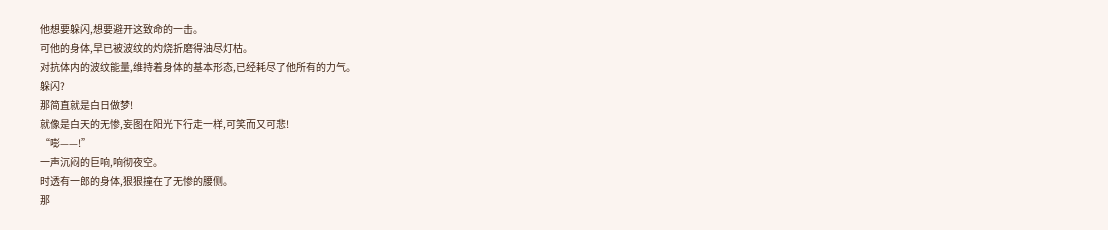他想要躲闪,想要避开这致命的一击。
可他的身体,早已被波纹的灼烧折磨得油尽灯枯。
对抗体内的波纹能量,维持着身体的基本形态,已经耗尽了他所有的力气。
躲闪?
那简直就是白日做梦!
就像是白天的无惨,妄图在阳光下行走一样,可笑而又可悲!
“嘭——!”
一声沉闷的巨响,响彻夜空。
时透有一郎的身体,狠狠撞在了无惨的腰侧。
那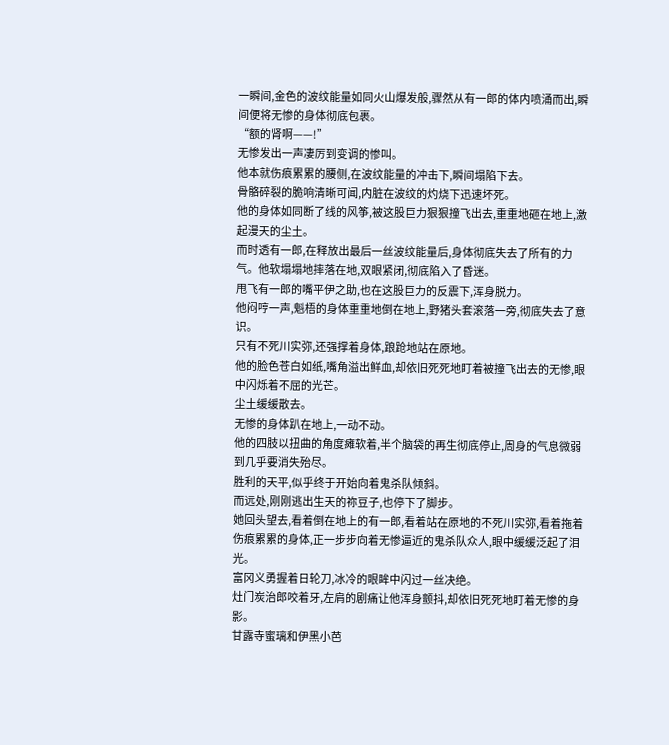一瞬间,金色的波纹能量如同火山爆发般,骤然从有一郎的体内喷涌而出,瞬间便将无惨的身体彻底包裹。
“额的肾啊——!”
无惨发出一声凄厉到变调的惨叫。
他本就伤痕累累的腰侧,在波纹能量的冲击下,瞬间塌陷下去。
骨骼碎裂的脆响清晰可闻,内脏在波纹的灼烧下迅速坏死。
他的身体如同断了线的风筝,被这股巨力狠狠撞飞出去,重重地砸在地上,激起漫天的尘土。
而时透有一郎,在释放出最后一丝波纹能量后,身体彻底失去了所有的力气。他软塌塌地摔落在地,双眼紧闭,彻底陷入了昏迷。
甩飞有一郎的嘴平伊之助,也在这股巨力的反震下,浑身脱力。
他闷哼一声,魁梧的身体重重地倒在地上,野猪头套滚落一旁,彻底失去了意识。
只有不死川实弥,还强撑着身体,踉跄地站在原地。
他的脸色苍白如纸,嘴角溢出鲜血,却依旧死死地盯着被撞飞出去的无惨,眼中闪烁着不屈的光芒。
尘土缓缓散去。
无惨的身体趴在地上,一动不动。
他的四肢以扭曲的角度瘫软着,半个脑袋的再生彻底停止,周身的气息微弱到几乎要消失殆尽。
胜利的天平,似乎终于开始向着鬼杀队倾斜。
而远处,刚刚逃出生天的祢豆子,也停下了脚步。
她回头望去,看着倒在地上的有一郎,看着站在原地的不死川实弥,看着拖着伤痕累累的身体,正一步步向着无惨逼近的鬼杀队众人,眼中缓缓泛起了泪光。
富冈义勇握着日轮刀,冰冷的眼眸中闪过一丝决绝。
灶门炭治郎咬着牙,左肩的剧痛让他浑身颤抖,却依旧死死地盯着无惨的身影。
甘露寺蜜璃和伊黑小芭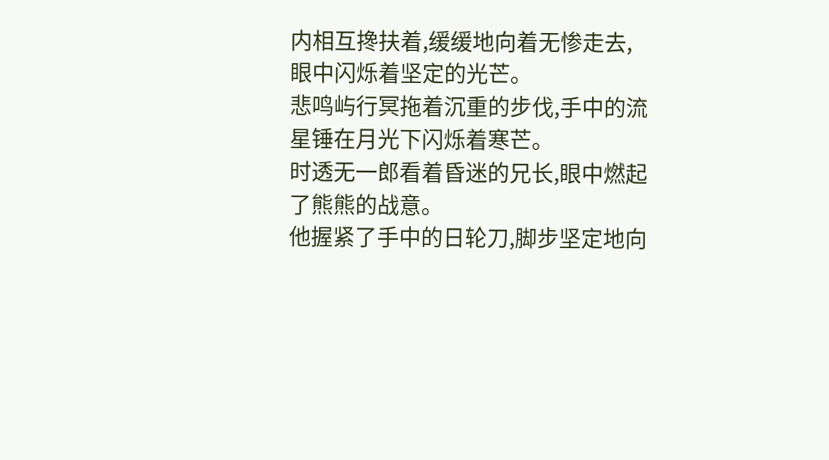内相互搀扶着,缓缓地向着无惨走去,眼中闪烁着坚定的光芒。
悲鸣屿行冥拖着沉重的步伐,手中的流星锤在月光下闪烁着寒芒。
时透无一郎看着昏迷的兄长,眼中燃起了熊熊的战意。
他握紧了手中的日轮刀,脚步坚定地向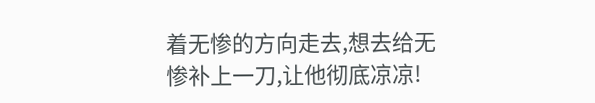着无惨的方向走去,想去给无惨补上一刀,让他彻底凉凉!